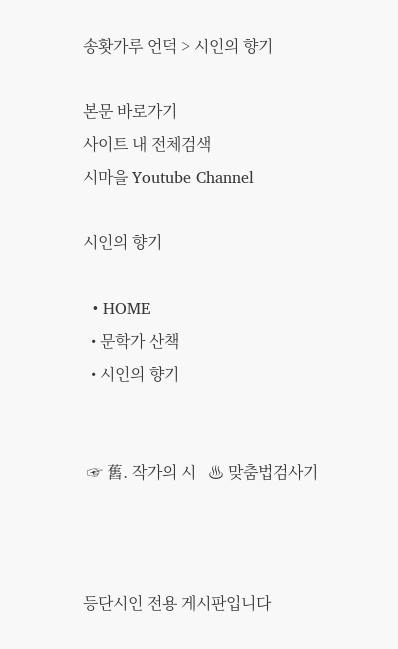송홧가루 언덕 > 시인의 향기

본문 바로가기
사이트 내 전체검색
시마을 Youtube Channel

시인의 향기

  • HOME
  • 문학가 산책
  • 시인의 향기


 ☞ 舊. 작가의 시   ♨ 맞춤법검사기



등단시인 전용 게시판입니다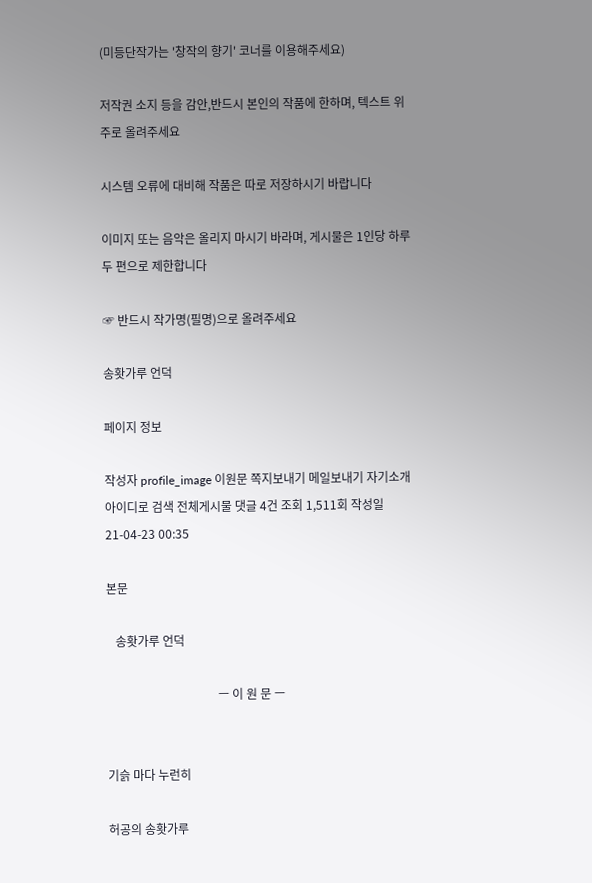(미등단작가는 '창작의 향기' 코너를 이용해주세요)

저작권 소지 등을 감안,반드시 본인의 작품에 한하며, 텍스트 위주로 올려주세요

시스템 오류에 대비해 작품은 따로 저장하시기 바랍니다

이미지 또는 음악은 올리지 마시기 바라며, 게시물은 1인당 하루 두 편으로 제한합니다

☞ 반드시 작가명(필명)으로 올려주세요

송홧가루 언덕

페이지 정보

작성자 profile_image 이원문 쪽지보내기 메일보내기 자기소개 아이디로 검색 전체게시물 댓글 4건 조회 1,511회 작성일 21-04-23 00:35

본문

   송홧가루 언덕

                                     ㅡ 이 원 문 ㅡ


기슭 마다 누런히

허공의 송홧가루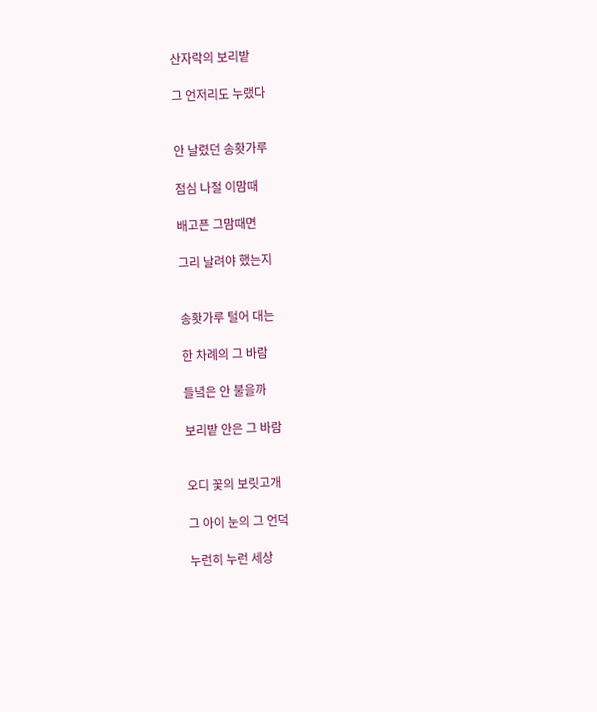산자락의 보리밭

그 언저리도 누랬다


안 날렸던 송홧가루

점심 나절 이맘때

배고픈 그맘때면

그리 날려야 했는지


송홧가루 털어 대는

한 차례의 그 바람

들녘은 안 불을까

보리밭 안은 그 바람


오디 꽃의 보릿고개

그 아이 눈의 그 언덕

누런히 누런 세상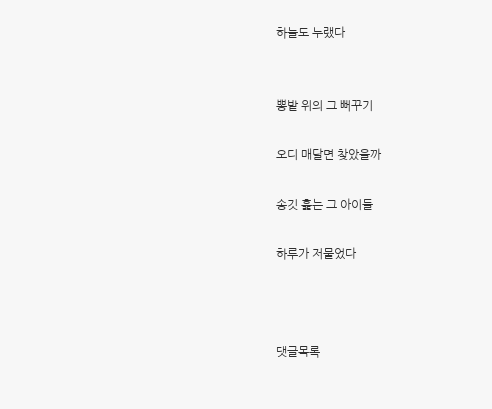하늘도 누랬다


뽕밭 위의 그 뻐꾸기

오디 매달면 찾았을까

송깃 훑는 그 아이들

하루가 저물었다



댓글목록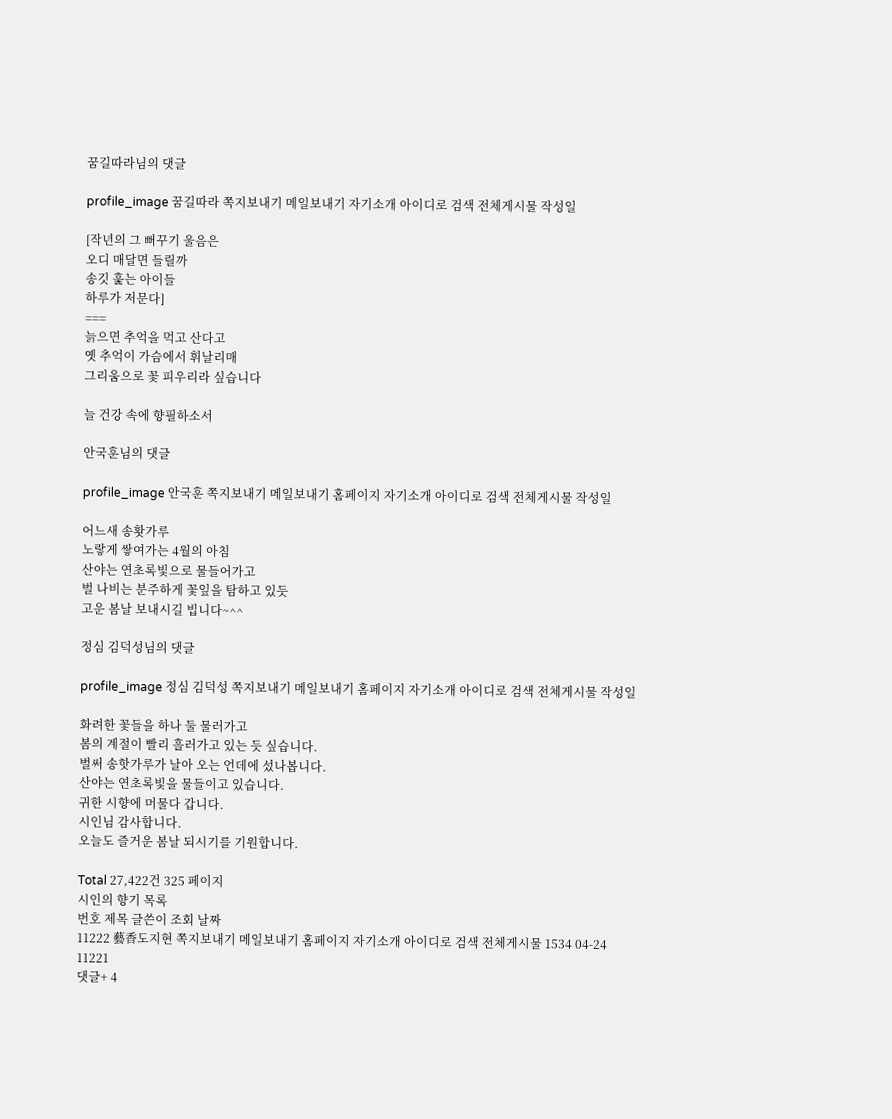꿈길따라님의 댓글

profile_image 꿈길따라 쪽지보내기 메일보내기 자기소개 아이디로 검색 전체게시물 작성일

[작년의 그 뻐꾸기 울음은
오디 매달면 들릴까
송깃 훑는 아이들
하루가 저문다]
===
늙으면 추억을 먹고 산다고
옛 추억이 가슴에서 휘날리매
그리움으로 꽃 피우리라 싶습니다

늘 건강 속에 향필하소서

안국훈님의 댓글

profile_image 안국훈 쪽지보내기 메일보내기 홈페이지 자기소개 아이디로 검색 전체게시물 작성일

어느새 송홧가루
노랗게 쌓여가는 4월의 아침
산야는 연초록빛으로 물들어가고
벌 나비는 분주하게 꽃잎을 탐하고 있듯
고운 봄날 보내시길 빕니다~^^

정심 김덕성님의 댓글

profile_image 정심 김덕성 쪽지보내기 메일보내기 홈페이지 자기소개 아이디로 검색 전체게시물 작성일

화려한 꽃들을 하나 둘 물러가고
봄의 계절이 빨리 흘러가고 있는 듯 싶습니다.
벌써 송핫가루가 날아 오는 언데에 섰나봅니다.
산야는 연초록빛을 물들이고 있습니다.
귀한 시향에 머물다 갑니다.
시인님 감사합니다.
오늘도 즐거운 봄날 되시기를 기원합니다.

Total 27,422건 325 페이지
시인의 향기 목록
번호 제목 글쓴이 조회 날짜
11222 藝香도지현 쪽지보내기 메일보내기 홈페이지 자기소개 아이디로 검색 전체게시물 1534 04-24
11221
댓글+ 4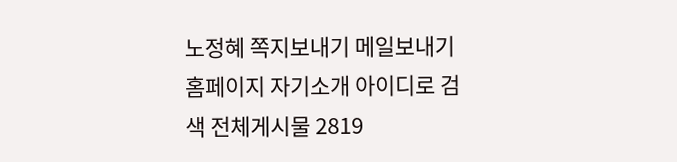노정혜 쪽지보내기 메일보내기 홈페이지 자기소개 아이디로 검색 전체게시물 2819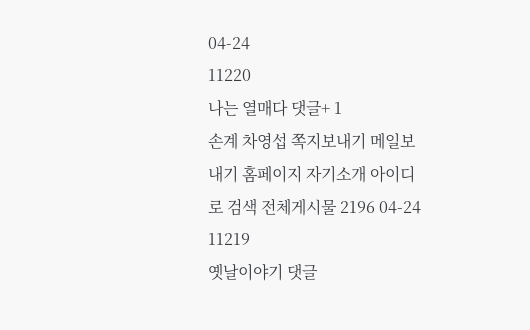04-24
11220
나는 열매다 댓글+ 1
손계 차영섭 쪽지보내기 메일보내기 홈페이지 자기소개 아이디로 검색 전체게시물 2196 04-24
11219
옛날이야기 댓글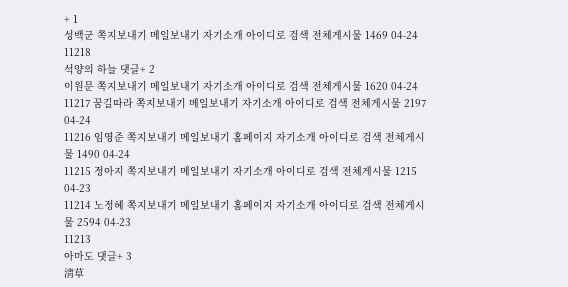+ 1
성백군 쪽지보내기 메일보내기 자기소개 아이디로 검색 전체게시물 1469 04-24
11218
석양의 하늘 댓글+ 2
이원문 쪽지보내기 메일보내기 자기소개 아이디로 검색 전체게시물 1620 04-24
11217 꿈길따라 쪽지보내기 메일보내기 자기소개 아이디로 검색 전체게시물 2197 04-24
11216 임영준 쪽지보내기 메일보내기 홈페이지 자기소개 아이디로 검색 전체게시물 1490 04-24
11215 정아지 쪽지보내기 메일보내기 자기소개 아이디로 검색 전체게시물 1215 04-23
11214 노정혜 쪽지보내기 메일보내기 홈페이지 자기소개 아이디로 검색 전체게시물 2594 04-23
11213
아마도 댓글+ 3
淸草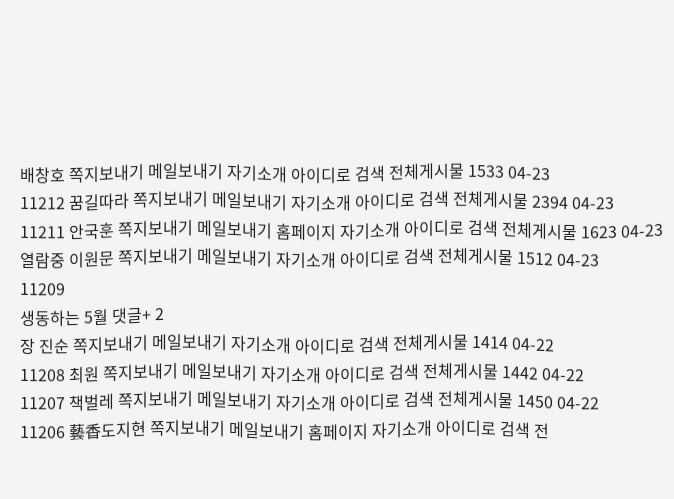배창호 쪽지보내기 메일보내기 자기소개 아이디로 검색 전체게시물 1533 04-23
11212 꿈길따라 쪽지보내기 메일보내기 자기소개 아이디로 검색 전체게시물 2394 04-23
11211 안국훈 쪽지보내기 메일보내기 홈페이지 자기소개 아이디로 검색 전체게시물 1623 04-23
열람중 이원문 쪽지보내기 메일보내기 자기소개 아이디로 검색 전체게시물 1512 04-23
11209
생동하는 5월 댓글+ 2
장 진순 쪽지보내기 메일보내기 자기소개 아이디로 검색 전체게시물 1414 04-22
11208 최원 쪽지보내기 메일보내기 자기소개 아이디로 검색 전체게시물 1442 04-22
11207 책벌레 쪽지보내기 메일보내기 자기소개 아이디로 검색 전체게시물 1450 04-22
11206 藝香도지현 쪽지보내기 메일보내기 홈페이지 자기소개 아이디로 검색 전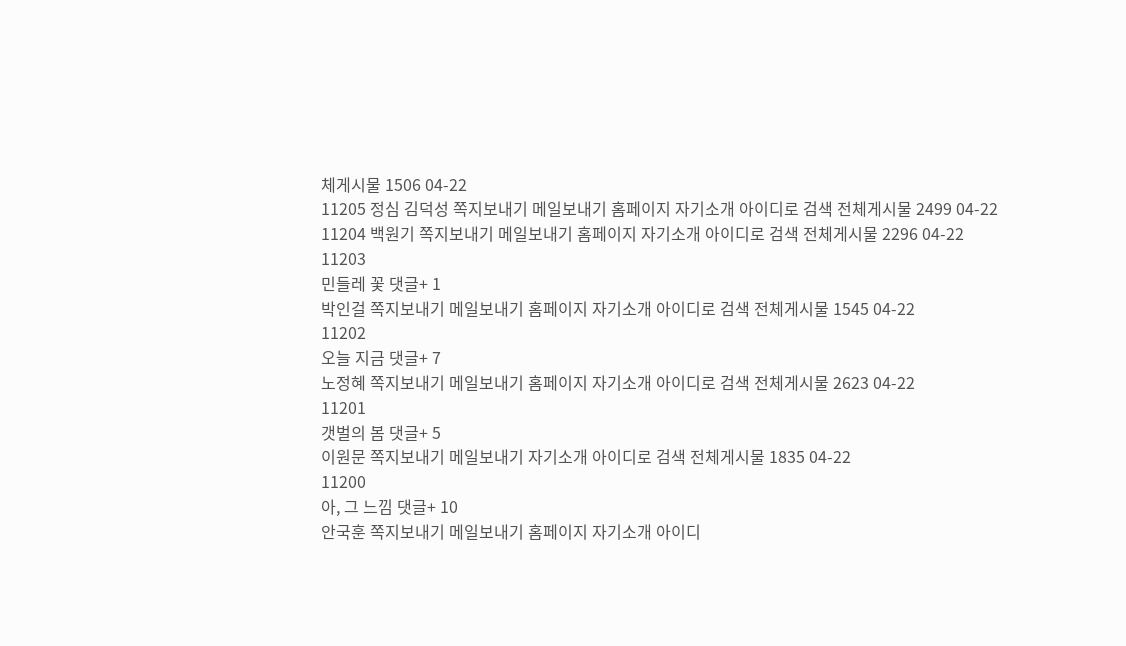체게시물 1506 04-22
11205 정심 김덕성 쪽지보내기 메일보내기 홈페이지 자기소개 아이디로 검색 전체게시물 2499 04-22
11204 백원기 쪽지보내기 메일보내기 홈페이지 자기소개 아이디로 검색 전체게시물 2296 04-22
11203
민들레 꽃 댓글+ 1
박인걸 쪽지보내기 메일보내기 홈페이지 자기소개 아이디로 검색 전체게시물 1545 04-22
11202
오늘 지금 댓글+ 7
노정혜 쪽지보내기 메일보내기 홈페이지 자기소개 아이디로 검색 전체게시물 2623 04-22
11201
갯벌의 봄 댓글+ 5
이원문 쪽지보내기 메일보내기 자기소개 아이디로 검색 전체게시물 1835 04-22
11200
아, 그 느낌 댓글+ 10
안국훈 쪽지보내기 메일보내기 홈페이지 자기소개 아이디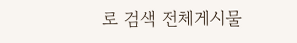로 검색 전체게시물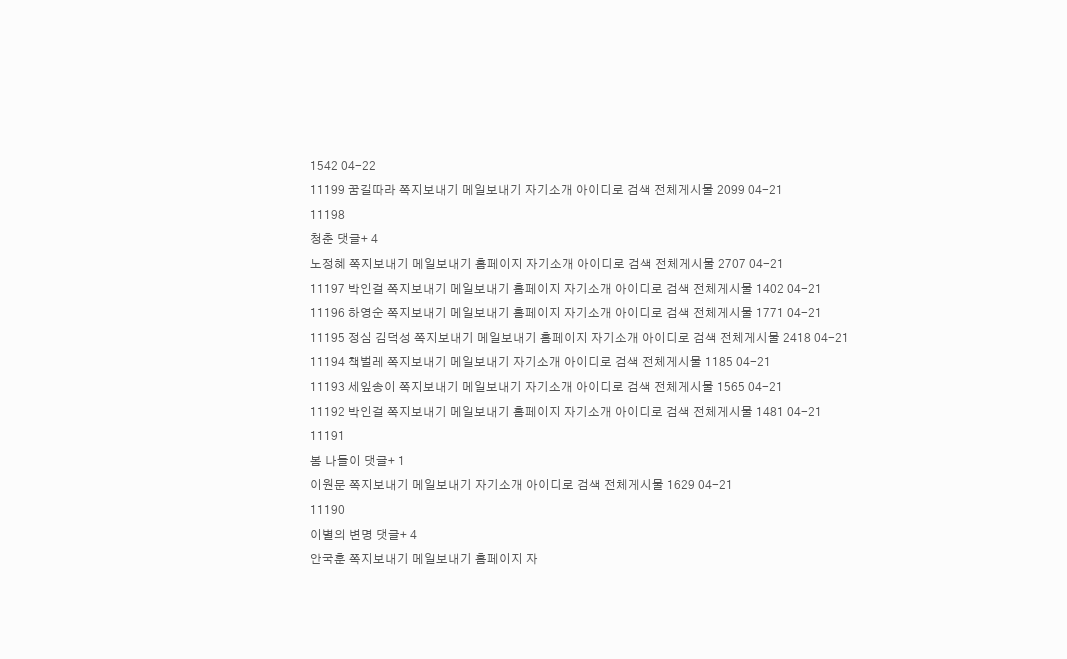1542 04-22
11199 꿈길따라 쪽지보내기 메일보내기 자기소개 아이디로 검색 전체게시물 2099 04-21
11198
청춘 댓글+ 4
노정혜 쪽지보내기 메일보내기 홈페이지 자기소개 아이디로 검색 전체게시물 2707 04-21
11197 박인걸 쪽지보내기 메일보내기 홈페이지 자기소개 아이디로 검색 전체게시물 1402 04-21
11196 하영순 쪽지보내기 메일보내기 홈페이지 자기소개 아이디로 검색 전체게시물 1771 04-21
11195 정심 김덕성 쪽지보내기 메일보내기 홈페이지 자기소개 아이디로 검색 전체게시물 2418 04-21
11194 책벌레 쪽지보내기 메일보내기 자기소개 아이디로 검색 전체게시물 1185 04-21
11193 세잎송이 쪽지보내기 메일보내기 자기소개 아이디로 검색 전체게시물 1565 04-21
11192 박인걸 쪽지보내기 메일보내기 홈페이지 자기소개 아이디로 검색 전체게시물 1481 04-21
11191
봄 나들이 댓글+ 1
이원문 쪽지보내기 메일보내기 자기소개 아이디로 검색 전체게시물 1629 04-21
11190
이별의 변명 댓글+ 4
안국훈 쪽지보내기 메일보내기 홈페이지 자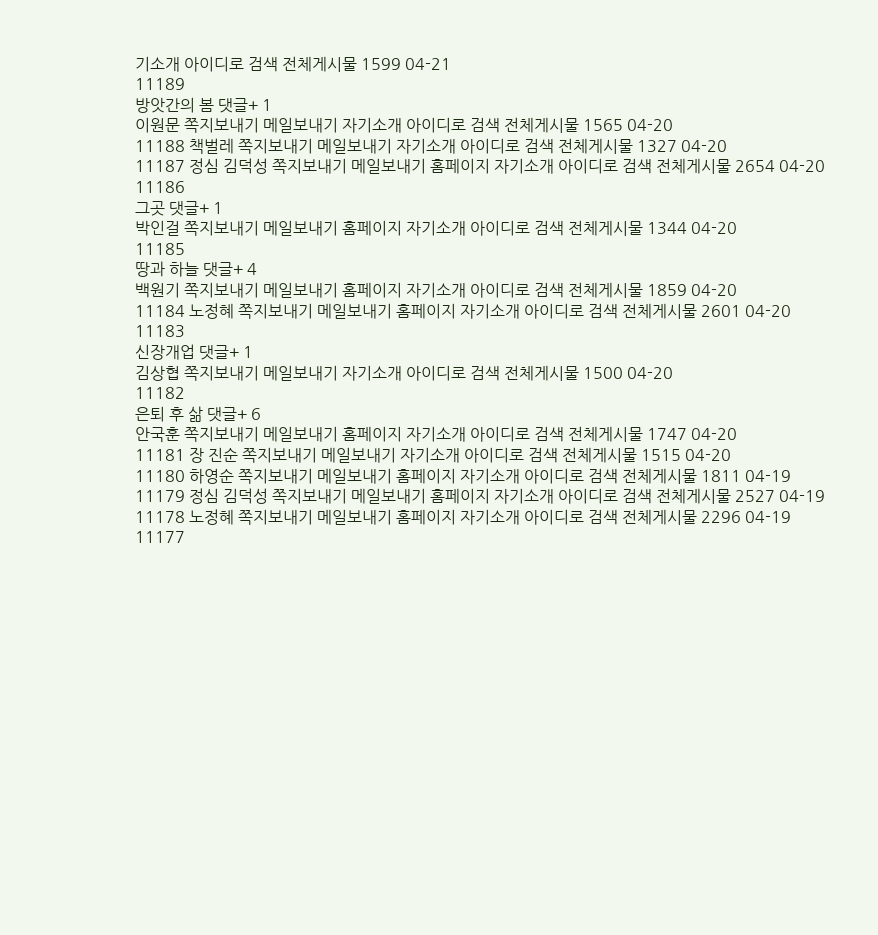기소개 아이디로 검색 전체게시물 1599 04-21
11189
방앗간의 봄 댓글+ 1
이원문 쪽지보내기 메일보내기 자기소개 아이디로 검색 전체게시물 1565 04-20
11188 책벌레 쪽지보내기 메일보내기 자기소개 아이디로 검색 전체게시물 1327 04-20
11187 정심 김덕성 쪽지보내기 메일보내기 홈페이지 자기소개 아이디로 검색 전체게시물 2654 04-20
11186
그곳 댓글+ 1
박인걸 쪽지보내기 메일보내기 홈페이지 자기소개 아이디로 검색 전체게시물 1344 04-20
11185
땅과 하늘 댓글+ 4
백원기 쪽지보내기 메일보내기 홈페이지 자기소개 아이디로 검색 전체게시물 1859 04-20
11184 노정혜 쪽지보내기 메일보내기 홈페이지 자기소개 아이디로 검색 전체게시물 2601 04-20
11183
신장개업 댓글+ 1
김상협 쪽지보내기 메일보내기 자기소개 아이디로 검색 전체게시물 1500 04-20
11182
은퇴 후 삶 댓글+ 6
안국훈 쪽지보내기 메일보내기 홈페이지 자기소개 아이디로 검색 전체게시물 1747 04-20
11181 장 진순 쪽지보내기 메일보내기 자기소개 아이디로 검색 전체게시물 1515 04-20
11180 하영순 쪽지보내기 메일보내기 홈페이지 자기소개 아이디로 검색 전체게시물 1811 04-19
11179 정심 김덕성 쪽지보내기 메일보내기 홈페이지 자기소개 아이디로 검색 전체게시물 2527 04-19
11178 노정혜 쪽지보내기 메일보내기 홈페이지 자기소개 아이디로 검색 전체게시물 2296 04-19
11177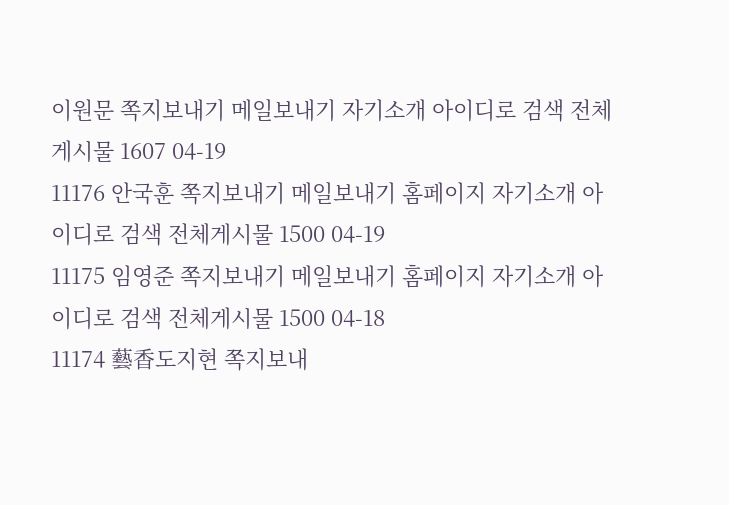이원문 쪽지보내기 메일보내기 자기소개 아이디로 검색 전체게시물 1607 04-19
11176 안국훈 쪽지보내기 메일보내기 홈페이지 자기소개 아이디로 검색 전체게시물 1500 04-19
11175 임영준 쪽지보내기 메일보내기 홈페이지 자기소개 아이디로 검색 전체게시물 1500 04-18
11174 藝香도지현 쪽지보내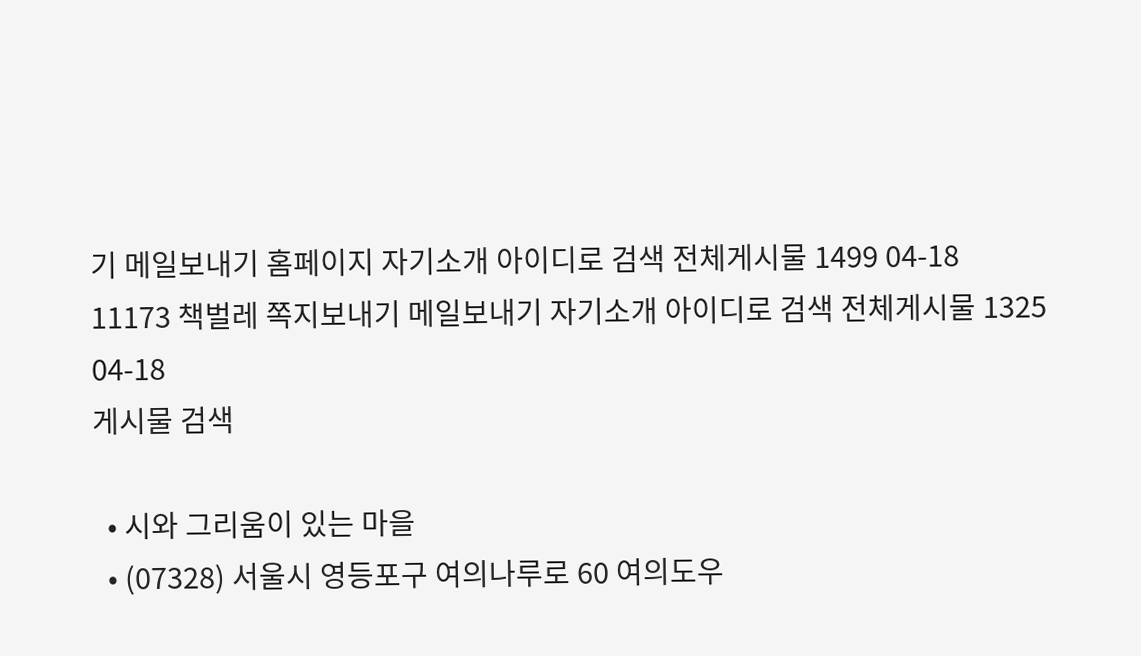기 메일보내기 홈페이지 자기소개 아이디로 검색 전체게시물 1499 04-18
11173 책벌레 쪽지보내기 메일보내기 자기소개 아이디로 검색 전체게시물 1325 04-18
게시물 검색

  • 시와 그리움이 있는 마을
  • (07328) 서울시 영등포구 여의나루로 60 여의도우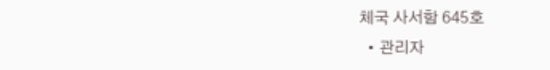체국 사서함 645호
  • 관리자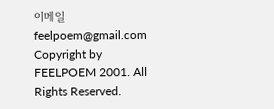이메일 feelpoem@gmail.com
Copyright by FEELPOEM 2001. All Rights Reserved.